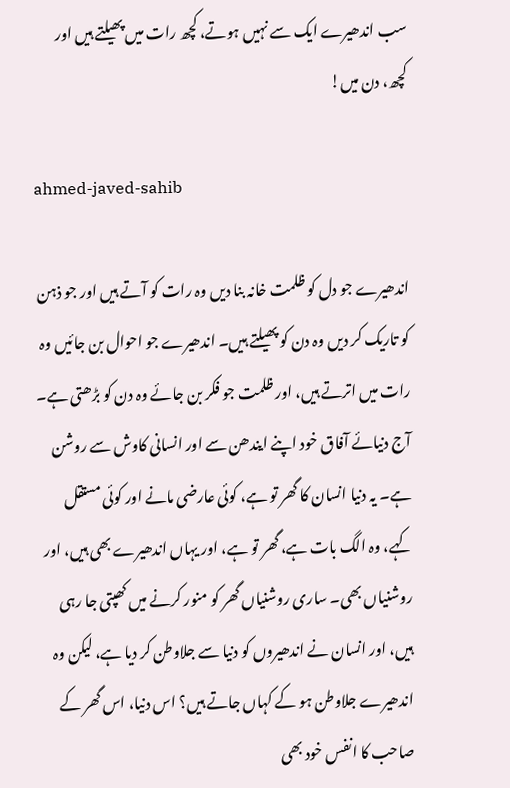سب اندھیرے ایک سے نہیں ہوتے، کچھ رات میں پھیلتے ہیں اور کچھ، دن میں!

ahmed-javed-sahib

اندھیرے جو دل کو ظلمت خانہ بنا دیں وہ رات کو آتے ہیں اور جو ذہن کو تاریک کر دیں وہ دن کو پھیلتے ہیں۔ اندھیرے جو احوال بن جائیں وہ رات میں اترتے ہیں، اور ظلمت جو فکر بن جائے وہ دن کو بڑھتی ہے۔ آج دنیائے آفاق خود اپنے ایندھن سے اور انسانی کاوش سے روشن ہے۔ یہ دنیا انسان کا گھر تو ہے، کوئی عارضی مانے اور کوئی مستقل کہے، وہ الگ بات ہے، گھر تو ہے، اور یہاں اندھیرے بھی ہیں، اور روشنیاں بھی۔ ساری روشنیاں گھر کو منور کرنے میں کھپتی جا رہی ہیں، اور انسان نے اندھیروں کو دنیا سے جلاوطن کر دیا ہے، لیکن وہ اندھیرے جلاوطن ہو کے کہاں جاتے ہیں؟ اس دنیا، اس گھر کے صاحب کا انفس خود بھی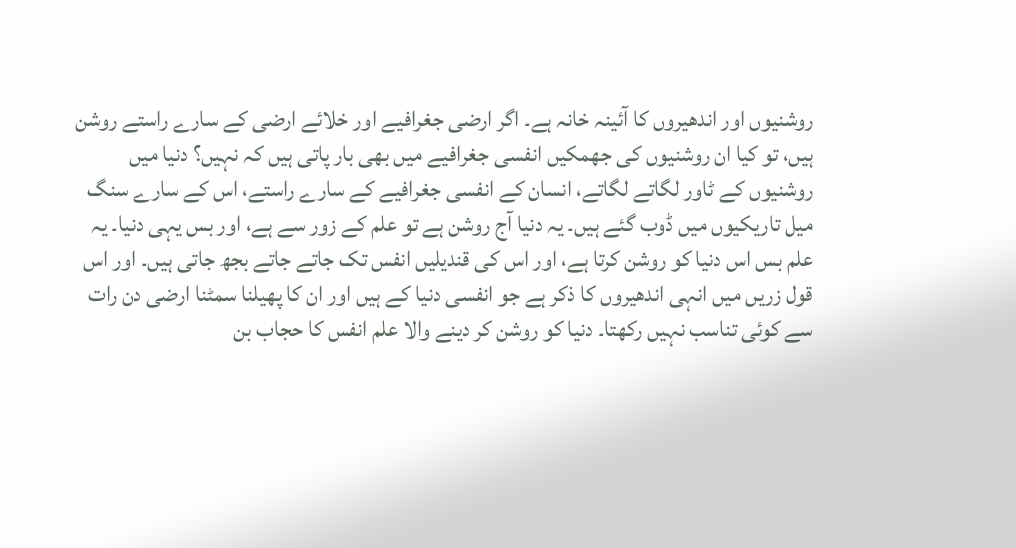روشنیوں اور اندھیروں کا آئینہ خانہ ہے۔ اگر ارضی جغرافیے اور خلائے ارضی کے سارے راستے روشن ہیں، تو کیا ان روشنیوں کی جھمکیں انفسی جغرافیے میں بھی بار پاتی ہیں کہ نہیں؟ دنیا میں روشنیوں کے ٹاور لگاتے لگاتے، انسان کے انفسی جغرافیے کے سارے راستے، اس کے سارے سنگ میل تاریکیوں میں ڈوب گئے ہیں۔ یہ دنیا آج روشن ہے تو علم کے زور سے ہے، اور بس یہی دنیا۔ یہ علم بس اس دنیا کو روشن کرتا ہے، اور اس کی قندیلیں انفس تک جاتے جاتے بجھ جاتی ہیں۔ اور اس قول زریں میں انہی اندھیروں کا ذکر ہے جو انفسی دنیا کے ہیں اور ان کا پھیلنا سمٹنا ارضی دن رات سے کوئی تناسب نہیں رکھتا۔ دنیا کو روشن کر دینے والا علم انفس کا حجاب بن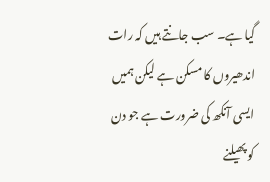گیا ہے۔ سب جانتے ہیں کہ رات اندھیروں کا مسکن ہے لیکن ہمیں ایسی آنکھ کی ضرورت ہے جو دن کو پھیلنے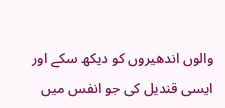والوں اندھیروں کو دیکھ سکے اور ایسی قندیل کی جو انفس میں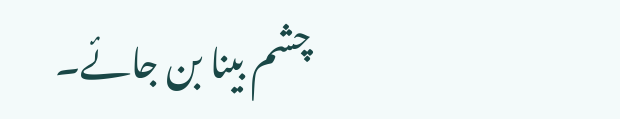چشم بینا بن جائے۔